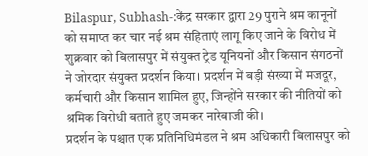Bilaspur, Subhash-:केंद्र सरकार द्वारा 29 पुराने श्रम कानूनों को समाप्त कर चार नई श्रम संहिताएं लागू किए जाने के विरोध में शुक्रवार को बिलासपुर में संयुक्त ट्रेड यूनियनों और किसान संगठनों ने जोरदार संयुक्त प्रदर्शन किया। प्रदर्शन में बड़ी संख्या में मजदूर, कर्मचारी और किसान शामिल हुए, जिन्होंने सरकार की नीतियों को श्रमिक विरोधी बताते हुए जमकर नारेबाजी की।
प्रदर्शन के पश्चात एक प्रतिनिधिमंडल ने श्रम अधिकारी बिलासपुर को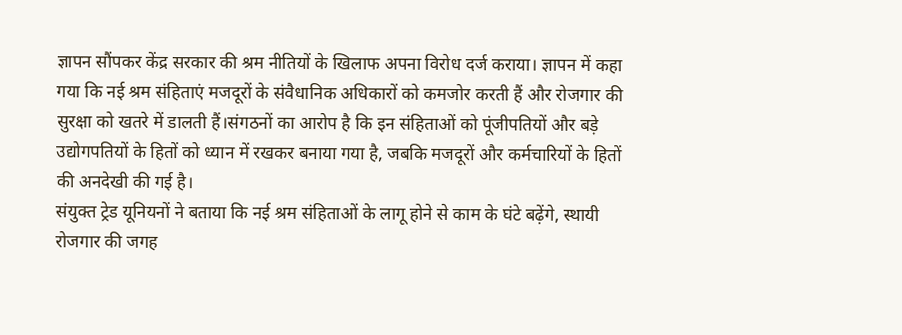ज्ञापन सौंपकर केंद्र सरकार की श्रम नीतियों के खिलाफ अपना विरोध दर्ज कराया। ज्ञापन में कहा गया कि नई श्रम संहिताएं मजदूरों के संवैधानिक अधिकारों को कमजोर करती हैं और रोजगार की सुरक्षा को खतरे में डालती हैं।संगठनों का आरोप है कि इन संहिताओं को पूंजीपतियों और बड़े उद्योगपतियों के हितों को ध्यान में रखकर बनाया गया है, जबकि मजदूरों और कर्मचारियों के हितों की अनदेखी की गई है।
संयुक्त ट्रेड यूनियनों ने बताया कि नई श्रम संहिताओं के लागू होने से काम के घंटे बढ़ेंगे, स्थायी रोजगार की जगह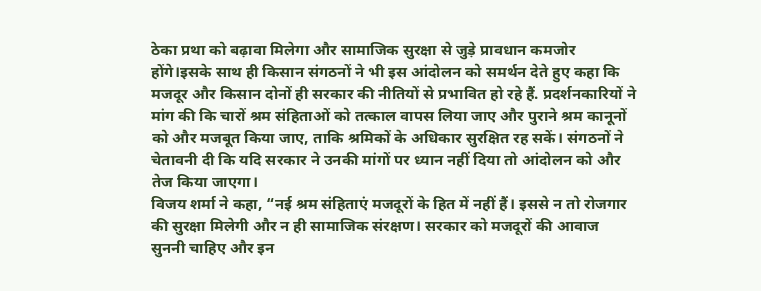ठेका प्रथा को बढ़ावा मिलेगा और सामाजिक सुरक्षा से जुड़े प्रावधान कमजोर होंगे।इसके साथ ही किसान संगठनों ने भी इस आंदोलन को समर्थन देते हुए कहा कि मजदूर और किसान दोनों ही सरकार की नीतियों से प्रभावित हो रहे हैं. प्रदर्शनकारियों ने मांग की कि चारों श्रम संहिताओं को तत्काल वापस लिया जाए और पुराने श्रम कानूनों को और मजबूत किया जाए, ताकि श्रमिकों के अधिकार सुरक्षित रह सकें। संगठनों ने चेतावनी दी कि यदि सरकार ने उनकी मांगों पर ध्यान नहीं दिया तो आंदोलन को और तेज किया जाएगा।
विजय शर्मा ने कहा, “नई श्रम संहिताएं मजदूरों के हित में नहीं हैं। इससे न तो रोजगार की सुरक्षा मिलेगी और न ही सामाजिक संरक्षण। सरकार को मजदूरों की आवाज सुननी चाहिए और इन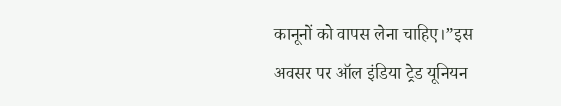कानूनों को वापस लेना चाहिए।”इस अवसर पर ऑल इंडिया ट्रेड यूनियन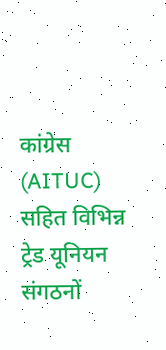कांग्रेस (AITUC) सहित विभिन्न ट्रेड यूनियन संगठनों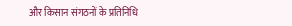और किसान संगठनों के प्रतिनिधि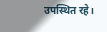उपस्थित रहे।